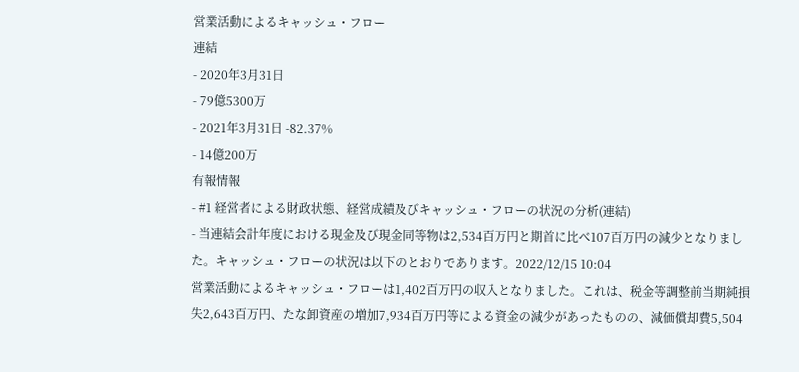営業活動によるキャッシュ・フロー
連結
- 2020年3月31日
- 79億5300万
- 2021年3月31日 -82.37%
- 14億200万
有報情報
- #1 経営者による財政状態、経営成績及びキャッシュ・フローの状況の分析(連結)
- 当連結会計年度における現金及び現金同等物は2,534百万円と期首に比べ107百万円の減少となりました。キャッシュ・フローの状況は以下のとおりであります。2022/12/15 10:04
営業活動によるキャッシュ・フローは1,402百万円の収入となりました。これは、税金等調整前当期純損失2,643百万円、たな卸資産の増加7,934百万円等による資金の減少があったものの、減価償却費5,504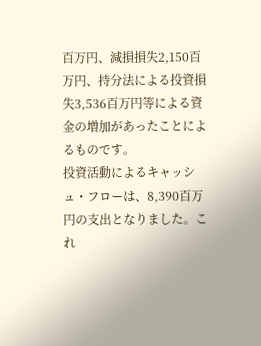百万円、減損損失2,150百万円、持分法による投資損失3,536百万円等による資金の増加があったことによるものです。
投資活動によるキャッシュ・フローは、8,390百万円の支出となりました。これ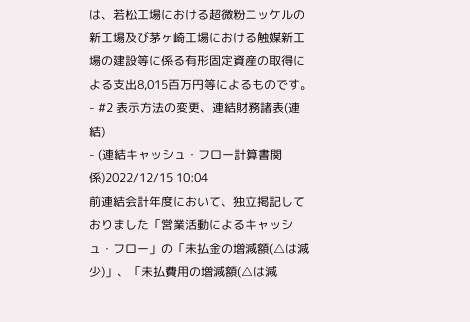は、若松工場における超微粉ニッケルの新工場及び茅ヶ崎工場における触媒新工場の建設等に係る有形固定資産の取得による支出8,015百万円等によるものです。 - #2 表示方法の変更、連結財務諸表(連結)
- (連結キャッシュ・フロー計算書関係)2022/12/15 10:04
前連結会計年度において、独立掲記しておりました「営業活動によるキャッシュ・フロー」の「未払金の増減額(△は減少)」、「未払費用の増減額(△は減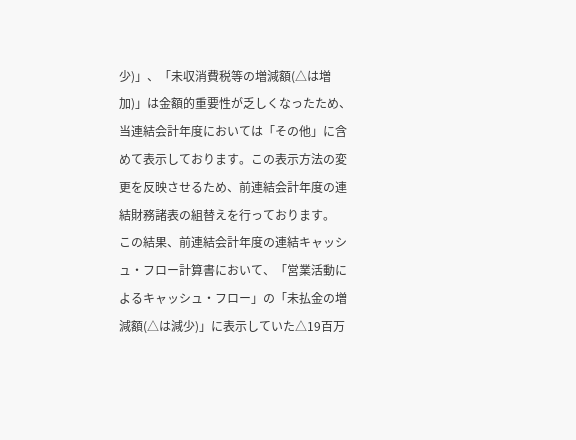少)」、「未収消費税等の増減額(△は増加)」は金額的重要性が乏しくなったため、当連結会計年度においては「その他」に含めて表示しております。この表示方法の変更を反映させるため、前連結会計年度の連結財務諸表の組替えを行っております。
この結果、前連結会計年度の連結キャッシュ・フロー計算書において、「営業活動によるキャッシュ・フロー」の「未払金の増減額(△は減少)」に表示していた△19百万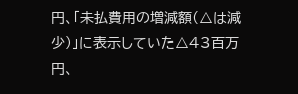円、「未払費用の増減額(△は減少)」に表示していた△43百万円、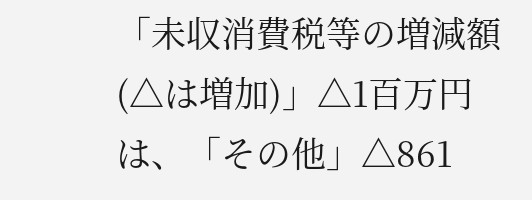「未収消費税等の増減額(△は増加)」△1百万円は、「その他」△861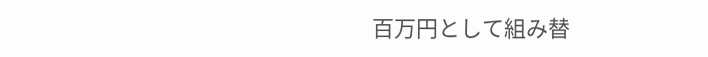百万円として組み替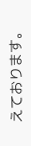えております。